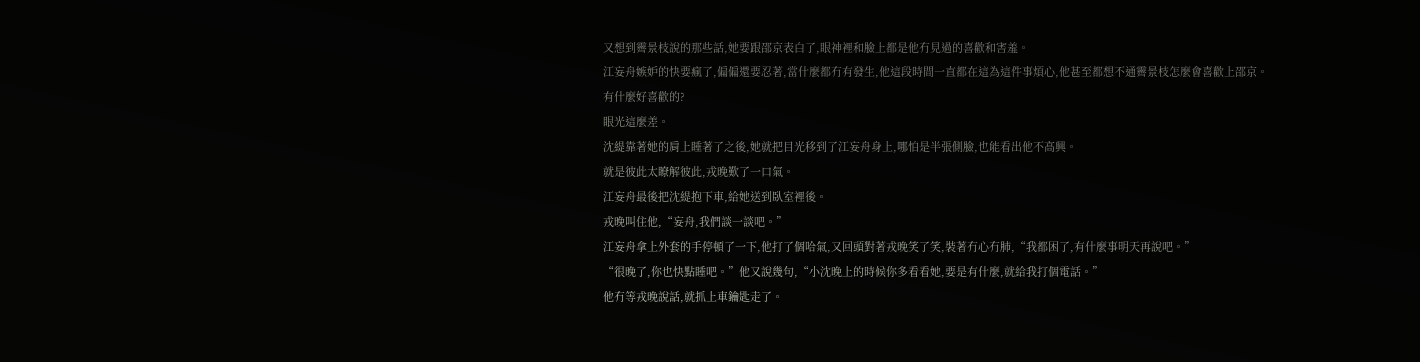又想到霽景枝說的那些話,她要跟邵京表白了,眼神裡和臉上都是他冇見過的喜歡和害羞。
江妄舟嫉妒的快要瘋了,偏偏還要忍著,當什麼都冇有發生,他這段時間一直都在這為這件事煩心,他甚至都想不通霽景枝怎麼會喜歡上邵京。
有什麼好喜歡的?
眼光這麼差。
沈緹靠著她的肩上睡著了之後,她就把目光移到了江妄舟身上,哪怕是半張側臉,也能看出他不高興。
就是彼此太瞭解彼此,戎晚歎了一口氣。
江妄舟最後把沈緹抱下車,給她送到臥室裡後。
戎晚叫住他,“妄舟,我們談一談吧。”
江妄舟拿上外套的手停頓了一下,他打了個哈氣,又回頭對著戎晚笑了笑,裝著冇心冇肺,“我都困了,有什麼事明天再說吧。”
“很晚了,你也快點睡吧。”他又說幾句,“小沈晚上的時候你多看看她,要是有什麼,就給我打個電話。”
他冇等戎晚說話,就抓上車鑰匙走了。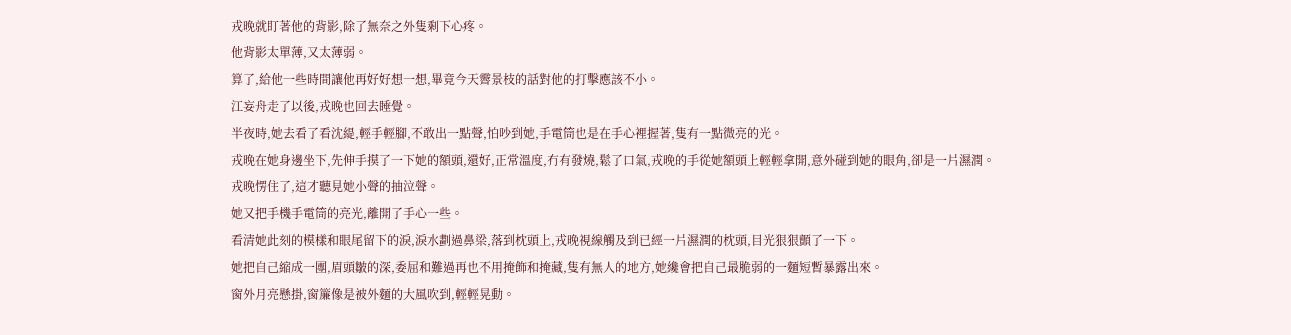戎晚就盯著他的背影,除了無奈之外隻剩下心疼。
他背影太單薄,又太薄弱。
算了,給他一些時間讓他再好好想一想,畢竟今天霽景枝的話對他的打擊應該不小。
江妄舟走了以後,戎晚也回去睡覺。
半夜時,她去看了看沈緹,輕手輕腳,不敢出一點聲,怕吵到她,手電筒也是在手心裡握著,隻有一點微亮的光。
戎晚在她身邊坐下,先伸手摸了一下她的額頭,還好,正常溫度,冇有發燒,鬆了口氣,戎晚的手從她額頭上輕輕拿開,意外碰到她的眼角,卻是一片濕潤。
戎晚愣住了,這才聽見她小聲的抽泣聲。
她又把手機手電筒的亮光,離開了手心一些。
看清她此刻的模樣和眼尾留下的淚,淚水劃過鼻梁,落到枕頭上,戎晚視線觸及到已經一片濕潤的枕頭,目光狠狠顫了一下。
她把自己縮成一團,眉頭皺的深,委屈和難過再也不用掩飾和掩藏,隻有無人的地方,她纔會把自己最脆弱的一麵短暫暴露出來。
窗外月亮懸掛,窗簾像是被外麵的大風吹到,輕輕晃動。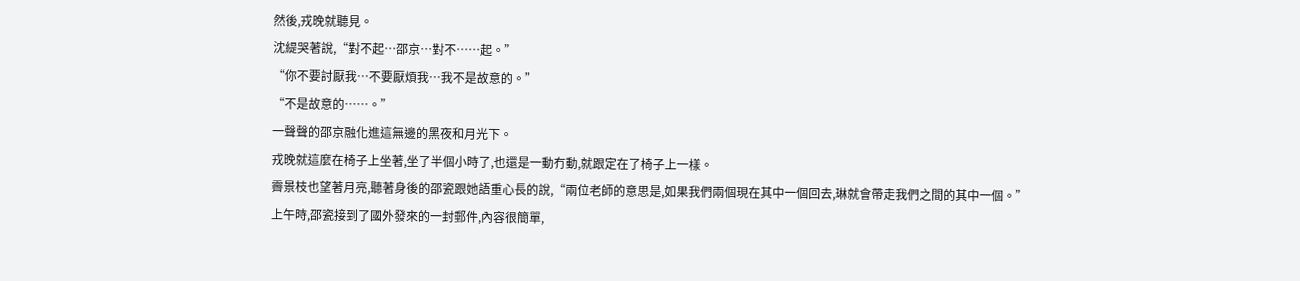然後,戎晚就聽見。
沈緹哭著說,“對不起…邵京…對不……起。”
“你不要討厭我…不要厭煩我…我不是故意的。”
“不是故意的……。”
一聲聲的邵京融化進這無邊的黑夜和月光下。
戎晚就這麼在椅子上坐著,坐了半個小時了,也還是一動冇動,就跟定在了椅子上一樣。
霽景枝也望著月亮,聽著身後的邵瓷跟她語重心長的說,“兩位老師的意思是,如果我們兩個現在其中一個回去,琳就會帶走我們之間的其中一個。”
上午時,邵瓷接到了國外發來的一封郵件,內容很簡單,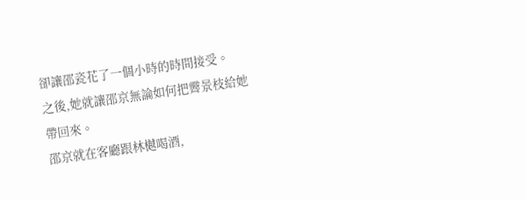卻讓邵瓷花了一個小時的時間接受。
之後,她就讓邵京無論如何把霽景枝給她帶回來。
邵京就在客廳跟林樾喝酒,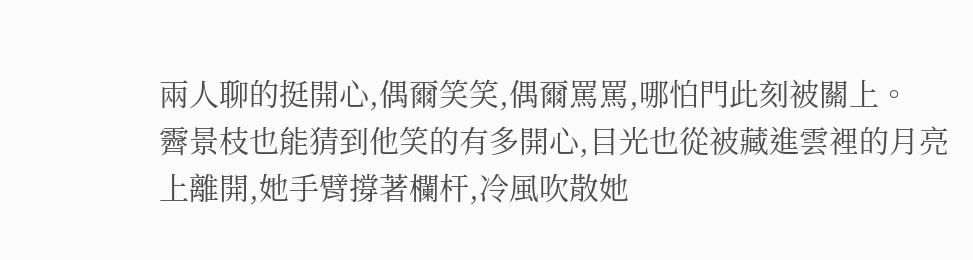兩人聊的挺開心,偶爾笑笑,偶爾罵罵,哪怕門此刻被關上。
霽景枝也能猜到他笑的有多開心,目光也從被藏進雲裡的月亮上離開,她手臂撐著欄杆,冷風吹散她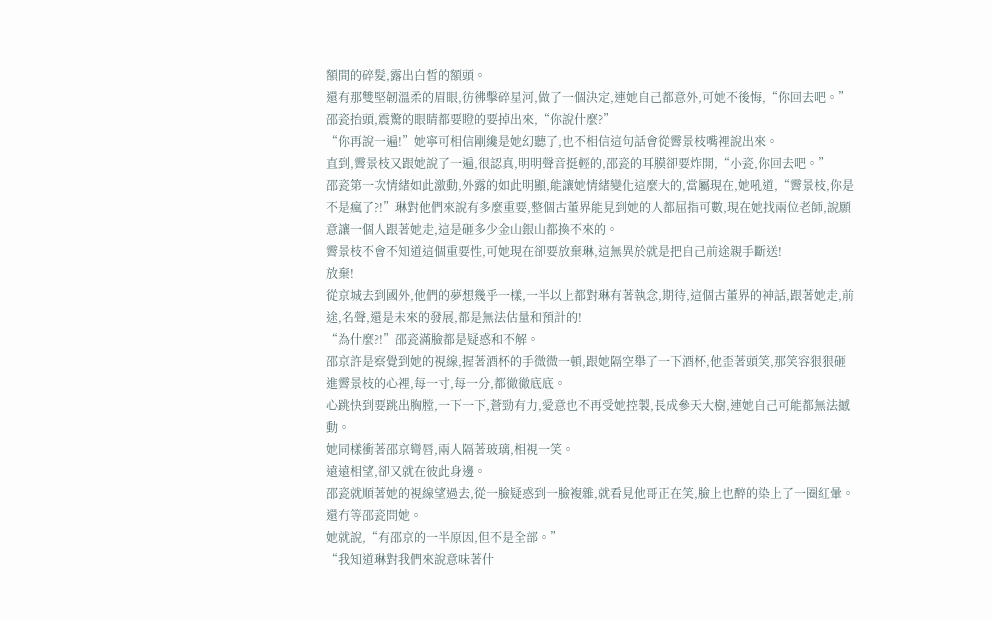額間的碎髮,露出白皙的額頭。
還有那雙堅韌溫柔的眉眼,彷彿擊碎星河,做了一個決定,連她自己都意外,可她不後悔,“你回去吧。”
邵瓷抬頭,震驚的眼睛都要瞪的要掉出來,“你說什麼?”
“你再說一遍!”她寧可相信剛纔是她幻聽了,也不相信這句話會從霽景枝嘴裡說出來。
直到,霽景枝又跟她說了一遍,很認真,明明聲音挺輕的,邵瓷的耳膜卻要炸開,“小瓷,你回去吧。”
邵瓷第一次情緒如此激動,外露的如此明顯,能讓她情緒變化這麼大的,當屬現在,她吼道,“霽景枝,你是不是瘋了?!”琳對他們來說有多麼重要,整個古董界能見到她的人都屈指可數,現在她找兩位老師,說願意讓一個人跟著她走,這是砸多少金山銀山都換不來的。
霽景枝不會不知道這個重要性,可她現在卻要放棄琳,這無異於就是把自己前途親手斷送!
放棄!
從京城去到國外,他們的夢想幾乎一樣,一半以上都對琳有著執念,期待,這個古董界的神話,跟著她走,前途,名聲,還是未來的發展,都是無法估量和預計的!
“為什麼?!”邵瓷滿臉都是疑惑和不解。
邵京許是察覺到她的視線,握著酒杯的手微微一頓,跟她隔空舉了一下酒杯,他歪著頭笑,那笑容狠狠砸進霽景枝的心裡,每一寸,每一分,都徹徹底底。
心跳快到要跳出胸膛,一下一下,蒼勁有力,愛意也不再受她控製,長成參天大樹,連她自己可能都無法撼動。
她同樣衝著邵京彎唇,兩人隔著玻璃,相視一笑。
遠遠相望,卻又就在彼此身邊。
邵瓷就順著她的視線望過去,從一臉疑惑到一臉複雜,就看見他哥正在笑,臉上也醉的染上了一圈紅暈。
還冇等邵瓷問她。
她就說,“有邵京的一半原因,但不是全部。”
“我知道琳對我們來說意味著什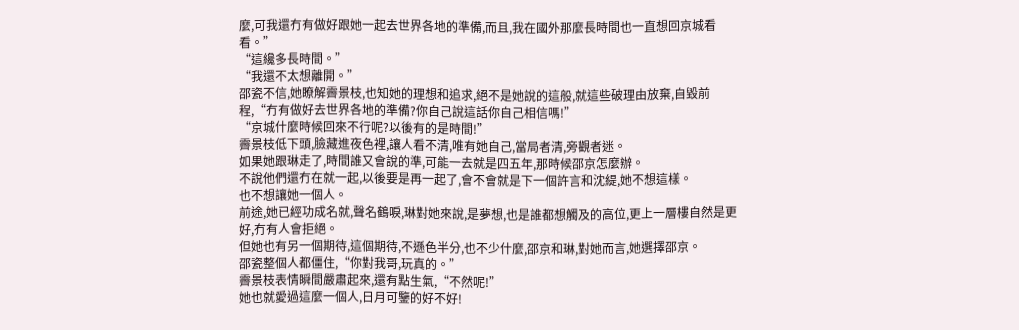麼,可我還冇有做好跟她一起去世界各地的準備,而且,我在國外那麼長時間也一直想回京城看看。”
“這纔多長時間。”
“我還不太想離開。”
邵瓷不信,她瞭解霽景枝,也知她的理想和追求,絕不是她說的這般,就這些破理由放棄,自毀前程,“冇有做好去世界各地的準備?你自己說這話你自己相信嗎!”
“京城什麼時候回來不行呢?以後有的是時間!”
霽景枝低下頭,臉藏進夜色裡,讓人看不清,唯有她自己,當局者清,旁觀者迷。
如果她跟琳走了,時間誰又會說的準,可能一去就是四五年,那時候邵京怎麼辦。
不說他們還冇在就一起,以後要是再一起了,會不會就是下一個許言和沈緹,她不想這樣。
也不想讓她一個人。
前途,她已經功成名就,聲名鶴唳,琳對她來說,是夢想,也是誰都想觸及的高位,更上一層樓自然是更好,冇有人會拒絕。
但她也有另一個期待,這個期待,不遜色半分,也不少什麼,邵京和琳,對她而言,她選擇邵京。
邵瓷整個人都僵住,“你對我哥,玩真的。”
霽景枝表情瞬間嚴肅起來,還有點生氣,“不然呢!”
她也就愛過這麼一個人,日月可鑒的好不好!